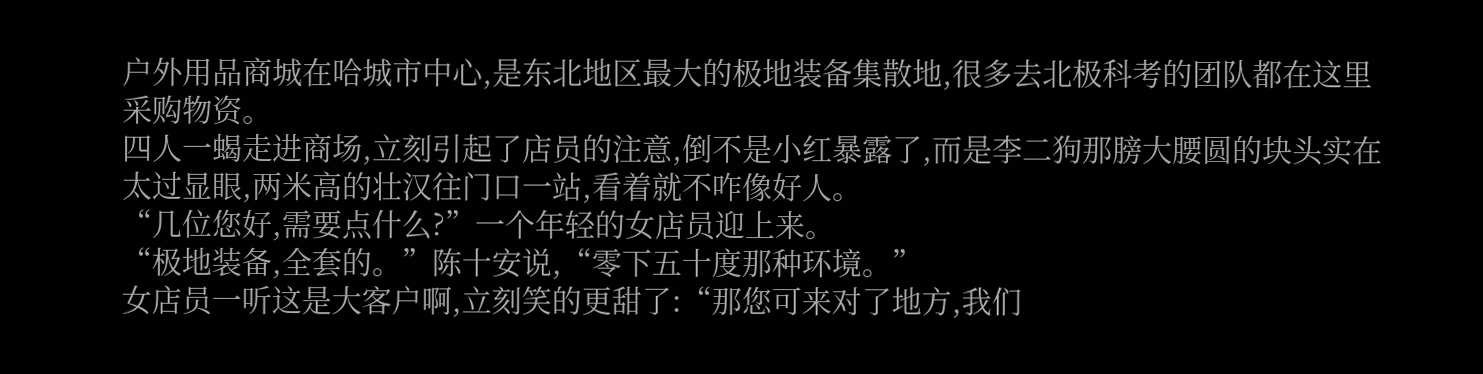户外用品商城在哈城市中心,是东北地区最大的极地装备集散地,很多去北极科考的团队都在这里采购物资。
四人一蝎走进商场,立刻引起了店员的注意,倒不是小红暴露了,而是李二狗那膀大腰圆的块头实在太过显眼,两米高的壮汉往门口一站,看着就不咋像好人。
“几位您好,需要点什么?”一个年轻的女店员迎上来。
“极地装备,全套的。”陈十安说,“零下五十度那种环境。”
女店员一听这是大客户啊,立刻笑的更甜了:“那您可来对了地方,我们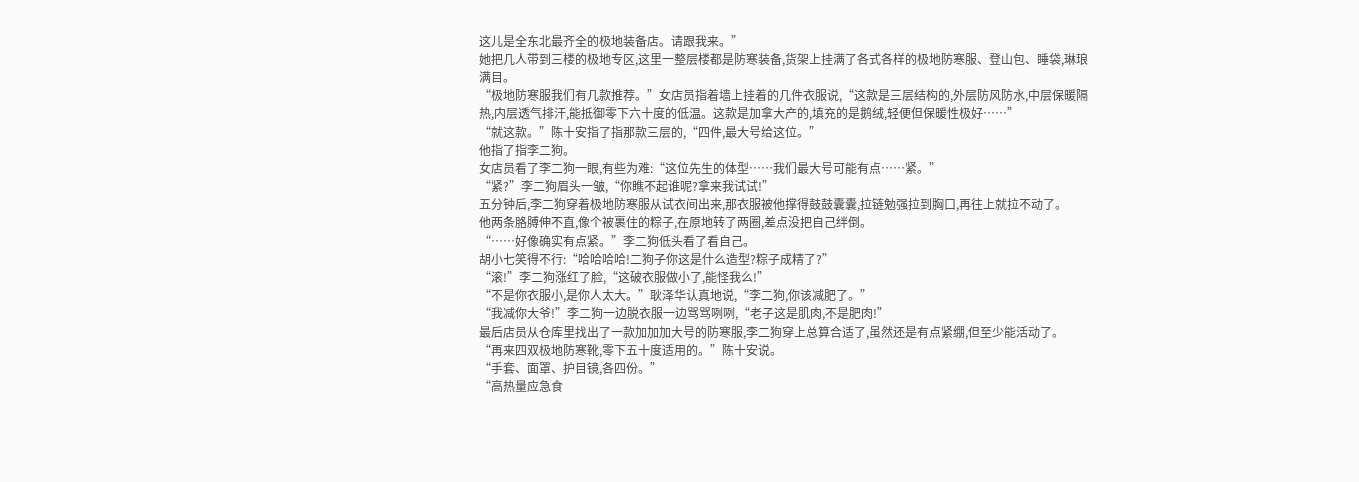这儿是全东北最齐全的极地装备店。请跟我来。”
她把几人带到三楼的极地专区,这里一整层楼都是防寒装备,货架上挂满了各式各样的极地防寒服、登山包、睡袋,琳琅满目。
“极地防寒服我们有几款推荐。”女店员指着墙上挂着的几件衣服说,“这款是三层结构的,外层防风防水,中层保暖隔热,内层透气排汗,能抵御零下六十度的低温。这款是加拿大产的,填充的是鹅绒,轻便但保暖性极好……”
“就这款。”陈十安指了指那款三层的,“四件,最大号给这位。”
他指了指李二狗。
女店员看了李二狗一眼,有些为难:“这位先生的体型……我们最大号可能有点……紧。”
“紧?”李二狗眉头一皱,“你瞧不起谁呢?拿来我试试!”
五分钟后,李二狗穿着极地防寒服从试衣间出来,那衣服被他撑得鼓鼓囊囊,拉链勉强拉到胸口,再往上就拉不动了。
他两条胳膊伸不直,像个被裹住的粽子,在原地转了两圈,差点没把自己绊倒。
“……好像确实有点紧。”李二狗低头看了看自己。
胡小七笑得不行:“哈哈哈哈!二狗子你这是什么造型?粽子成精了?”
“滚!”李二狗涨红了脸,“这破衣服做小了,能怪我么!”
“不是你衣服小,是你人太大。”耿泽华认真地说,“李二狗,你该减肥了。”
“我减你大爷!”李二狗一边脱衣服一边骂骂咧咧,“老子这是肌肉,不是肥肉!”
最后店员从仓库里找出了一款加加加大号的防寒服,李二狗穿上总算合适了,虽然还是有点紧绷,但至少能活动了。
“再来四双极地防寒靴,零下五十度适用的。”陈十安说。
“手套、面罩、护目镜,各四份。”
“高热量应急食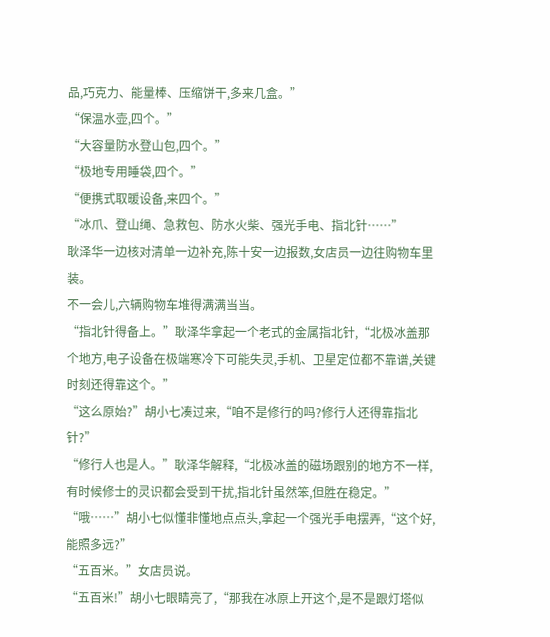品,巧克力、能量棒、压缩饼干,多来几盒。”
“保温水壶,四个。”
“大容量防水登山包,四个。”
“极地专用睡袋,四个。”
“便携式取暖设备,来四个。”
“冰爪、登山绳、急救包、防水火柴、强光手电、指北针……”
耿泽华一边核对清单一边补充,陈十安一边报数,女店员一边往购物车里装。
不一会儿,六辆购物车堆得满满当当。
“指北针得备上。”耿泽华拿起一个老式的金属指北针,“北极冰盖那个地方,电子设备在极端寒冷下可能失灵,手机、卫星定位都不靠谱,关键时刻还得靠这个。”
“这么原始?”胡小七凑过来,“咱不是修行的吗?修行人还得靠指北针?”
“修行人也是人。”耿泽华解释,“北极冰盖的磁场跟别的地方不一样,有时候修士的灵识都会受到干扰,指北针虽然笨,但胜在稳定。”
“哦……”胡小七似懂非懂地点点头,拿起一个强光手电摆弄,“这个好,能照多远?”
“五百米。”女店员说。
“五百米!”胡小七眼睛亮了,“那我在冰原上开这个,是不是跟灯塔似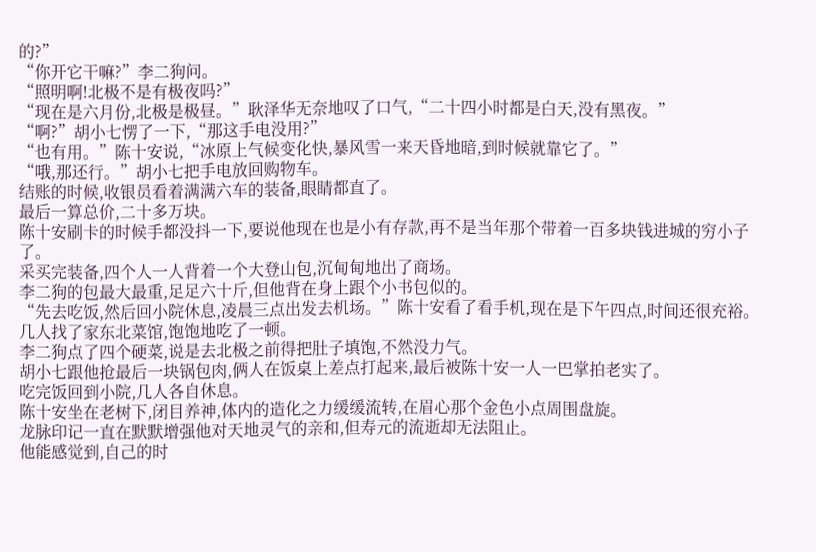的?”
“你开它干嘛?”李二狗问。
“照明啊!北极不是有极夜吗?”
“现在是六月份,北极是极昼。”耿泽华无奈地叹了口气,“二十四小时都是白天,没有黑夜。”
“啊?”胡小七愣了一下,“那这手电没用?”
“也有用。”陈十安说,“冰原上气候变化快,暴风雪一来天昏地暗,到时候就靠它了。”
“哦,那还行。”胡小七把手电放回购物车。
结账的时候,收银员看着满满六车的装备,眼睛都直了。
最后一算总价,二十多万块。
陈十安刷卡的时候手都没抖一下,要说他现在也是小有存款,再不是当年那个带着一百多块钱进城的穷小子了。
采买完装备,四个人一人背着一个大登山包,沉甸甸地出了商场。
李二狗的包最大最重,足足六十斤,但他背在身上跟个小书包似的。
“先去吃饭,然后回小院休息,凌晨三点出发去机场。”陈十安看了看手机,现在是下午四点,时间还很充裕。
几人找了家东北菜馆,饱饱地吃了一顿。
李二狗点了四个硬菜,说是去北极之前得把肚子填饱,不然没力气。
胡小七跟他抢最后一块锅包肉,俩人在饭桌上差点打起来,最后被陈十安一人一巴掌拍老实了。
吃完饭回到小院,几人各自休息。
陈十安坐在老树下,闭目养神,体内的造化之力缓缓流转,在眉心那个金色小点周围盘旋。
龙脉印记一直在默默增强他对天地灵气的亲和,但寿元的流逝却无法阻止。
他能感觉到,自己的时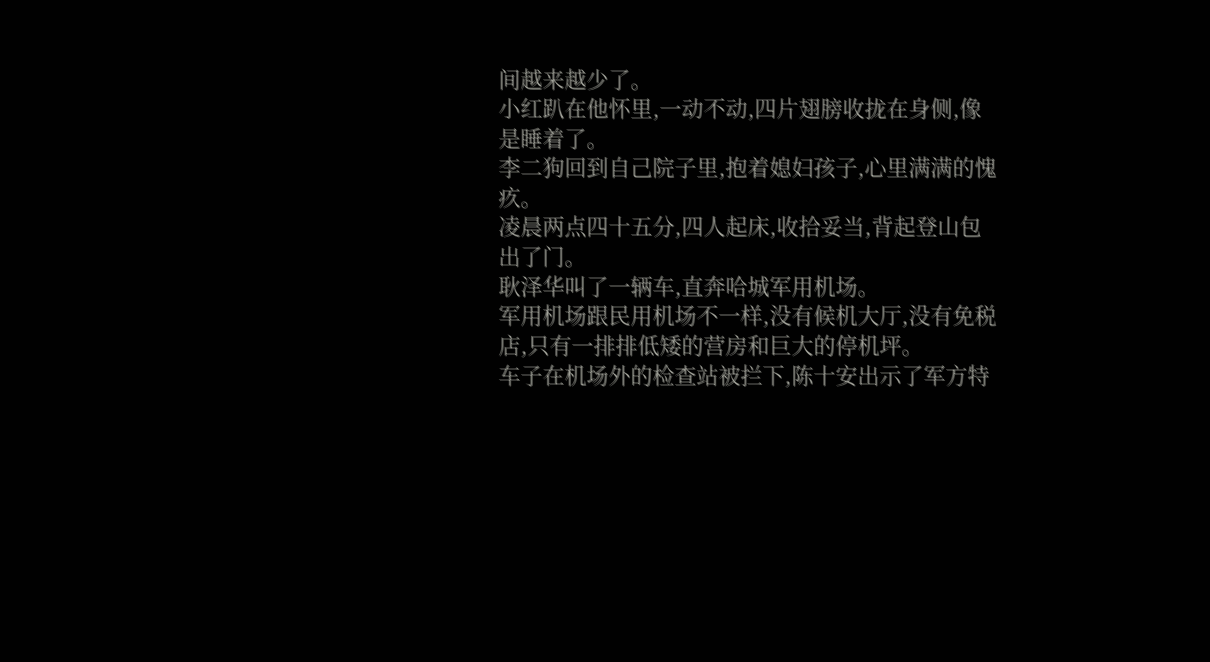间越来越少了。
小红趴在他怀里,一动不动,四片翅膀收拢在身侧,像是睡着了。
李二狗回到自己院子里,抱着媳妇孩子,心里满满的愧疚。
凌晨两点四十五分,四人起床,收拾妥当,背起登山包出了门。
耿泽华叫了一辆车,直奔哈城军用机场。
军用机场跟民用机场不一样,没有候机大厅,没有免税店,只有一排排低矮的营房和巨大的停机坪。
车子在机场外的检查站被拦下,陈十安出示了军方特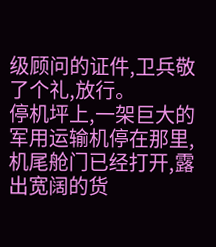级顾问的证件,卫兵敬了个礼,放行。
停机坪上,一架巨大的军用运输机停在那里,机尾舱门已经打开,露出宽阔的货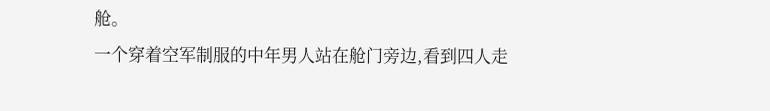舱。
一个穿着空军制服的中年男人站在舱门旁边,看到四人走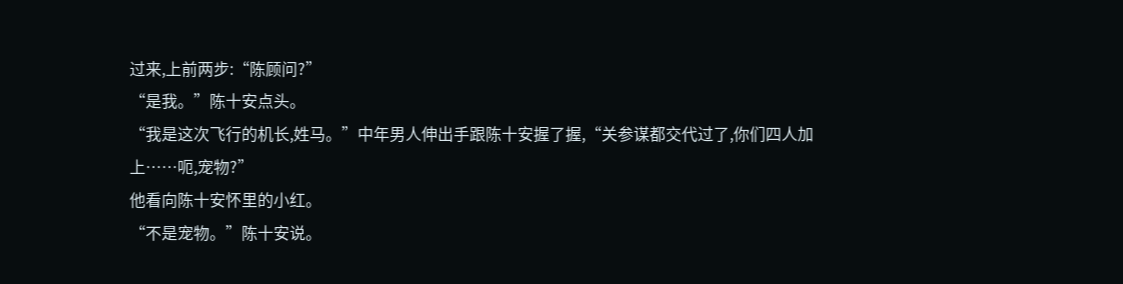过来,上前两步:“陈顾问?”
“是我。”陈十安点头。
“我是这次飞行的机长,姓马。”中年男人伸出手跟陈十安握了握,“关参谋都交代过了,你们四人加上……呃,宠物?”
他看向陈十安怀里的小红。
“不是宠物。”陈十安说。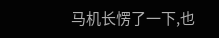马机长愣了一下,也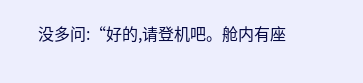没多问:“好的,请登机吧。舱内有座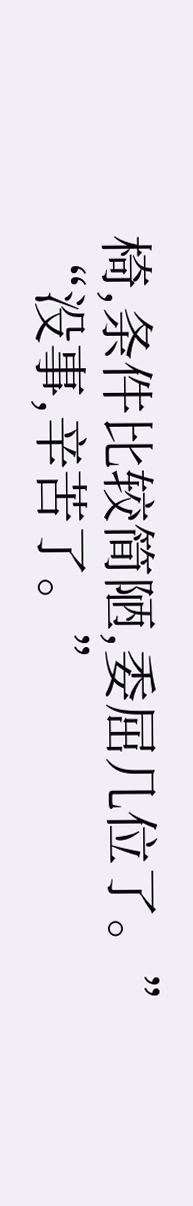椅,条件比较简陋,委屈几位了。”
“没事,辛苦了。”